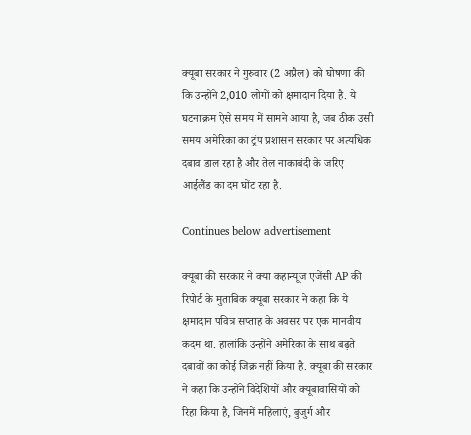क्यूबा सरकार ने गुरुवार (2 अप्रैल) को घोषणा की कि उन्होंने 2,010 लोगों को क्षमादान दिया है. ये घटनाक्रम ऐसे समय में सामने आया है, जब ठीक उसी समय अमेरिका का ट्रंप प्रशासन सरकार पर अत्यधिक दबाव डाल रहा है और तेल नाकाबंदी के जरिए आईलैंड का दम घोंट रहा है.

Continues below advertisement

क्यूबा की सरकार ने क्या कहान्यूज एजेंसी AP की रिपोर्ट के मुताबिक क्यूबा सरकार ने कहा कि ये क्षमादान पवित्र सप्ताह के अवसर पर एक मानवीय कदम था. हालांकि उन्होंने अमेरिका के साथ बढ़ते दबावों का कोई जिक्र नहीं किया है. क्यूबा की सरकार ने कहा कि उन्होंने विदेशियों और क्यूबावासियों को रिहा किया है, जिनमें महिलाएं, बुजुर्ग और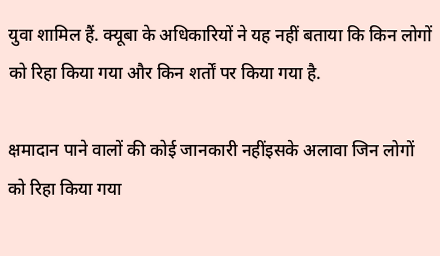युवा शामिल हैं. क्यूबा के अधिकारियों ने यह नहीं बताया कि किन लोगों को रिहा किया गया और किन शर्तों पर किया गया है.

क्षमादान पाने वालों की कोई जानकारी नहींइसके अलावा जिन लोगों को रिहा किया गया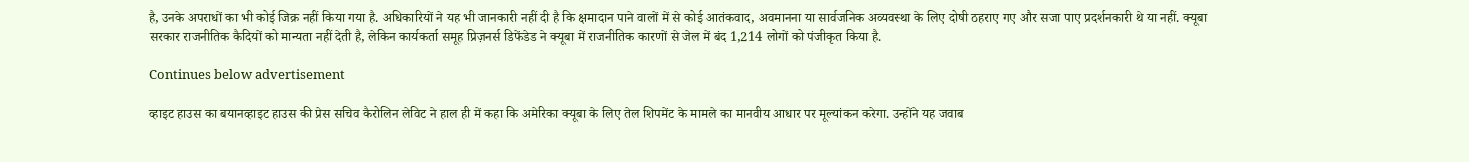है, उनके अपराधों का भी कोई जिक्र नहीं किया गया है. अधिकारियों ने यह भी जानकारी नहीं दी है कि क्षमादान पाने वालों में से कोई आतंकवाद, अवमानना या सार्वजनिक अव्यवस्था के लिए दोषी ठहराए गए और सजा पाए प्रदर्शनकारी थे या नहीं. क्यूबा सरकार राजनीतिक कैदियों को मान्यता नहीं देती है, लेकिन कार्यकर्ता समूह प्रिज़नर्स डिफेंडेड ने क्यूबा में राजनीतिक कारणों से जेल में बंद 1,214 लोगों को पंजीकृत किया है.

Continues below advertisement

व्हाइट हाउस का बयानव्हाइट हाउस की प्रेस सचिव कैरोलिन लेविट ने हाल ही में कहा कि अमेरिका क्यूबा के लिए तेल शिपमेंट के मामले का मानवीय आधार पर मूल्यांकन करेगा. उन्होंने यह जवाब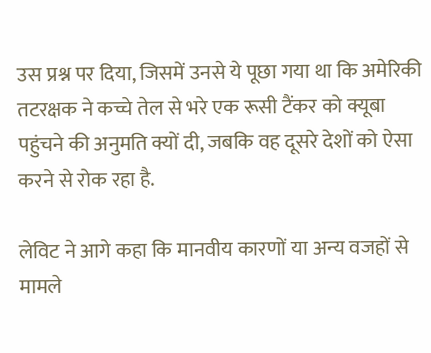उस प्रश्न पर दिया, जिसमें उनसे ये पूछा गया था कि अमेरिकी तटरक्षक ने कच्चे तेल से भरे एक रूसी टैंकर को क्यूबा पहुंचने की अनुमति क्यों दी, जबकि वह दूसरे देशों को ऐसा करने से रोक रहा है.

लेविट ने आगे कहा कि मानवीय कारणों या अन्य वजहों से मामले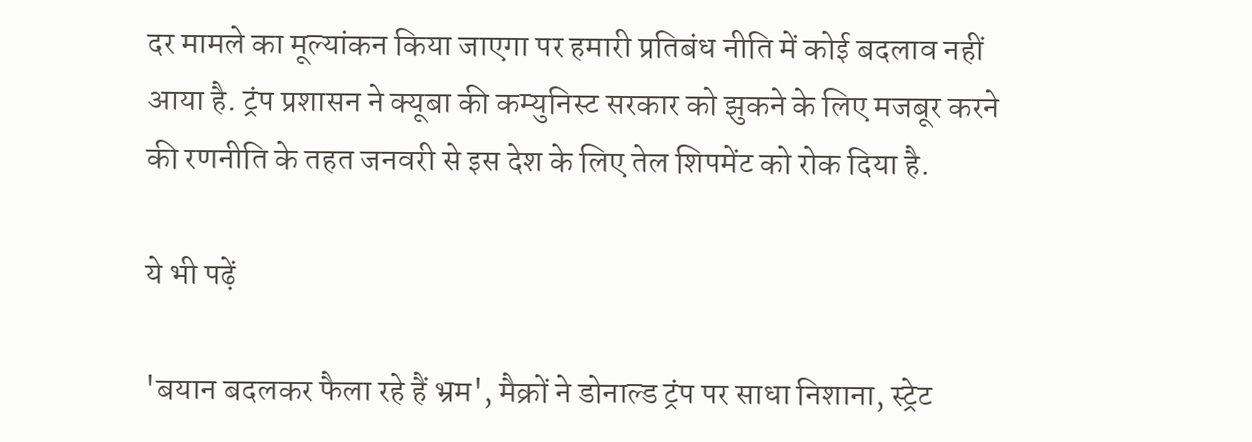दर मामले का मूल्यांकन किया जाएगा पर हमारी प्रतिबंध नीति में कोई बदलाव नहीं आया है. ट्रंप प्रशासन ने क्यूबा की कम्युनिस्ट सरकार को झुकने के लिए मजबूर करने की रणनीति के तहत जनवरी से इस देश के लिए तेल शिपमेंट को रोक दिया है.

ये भी पढ़ें

'बयान बदलकर फैला रहे हैं भ्रम', मैक्रों ने डोनाल्ड ट्रंप पर साधा निशाना, स्ट्रेट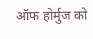ऑफ होर्मुज को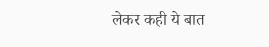लेकर कही ये बात